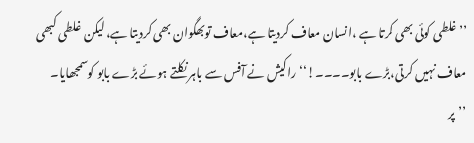’’غلطی کوئی بھی کرتا ہے ،انسان معاف کردیتا ہے،معاف توبھگوان بھی کردیتا ہے، لیکن غلطی کبھی معاف نہیں کرتی،بڑے بابو۔۔۔۔!‘‘ راکیش نے آفس سے باہر نکلتے ہوئے بڑے بابو کوسمجھایا۔
’’پر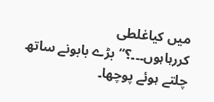میں کیاغلطی کررہاہوں۔۔۔؟‘‘بڑے بابونے ساتھ چلتے ہوئے پوچھا۔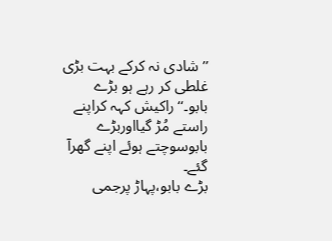’’شادی نہ کرکے بہت بڑی غلطی کر رہے ہو بڑے بابو۔‘‘راکیش کہہ کراپنے راستے مُڑ گیااوربڑے بابوسوچتے ہوئے اپنے گھرآ گئے۔
بڑے بابو،پہاڑ پرجمی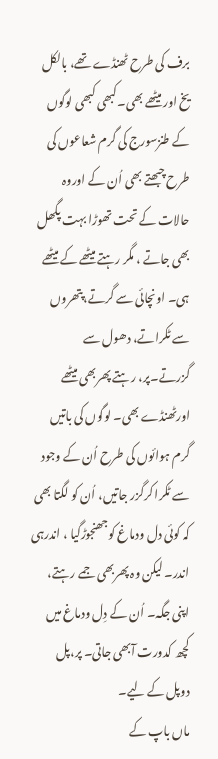برف کی طرح ٹھنڈے تھے، بالکل یخ اور میٹھے بھی۔کبھی کبھی لوگوں کے طنزسورج کی گرم شعاعوں کی طرح چبھتے بھی اُن کے اوروہ حالات کے تحت تھوڑا بہت پگھل بھی جاتے ، مگر رہتے میٹھے کے میٹھے ہی۔ اونچائی سے گرتے،پتھروں سے ٹکراتے، دھول سے گزرتے۔پر، رہتے پھربھی میٹھے اورٹھنڈے بھی۔ لوگوں کی باتیں گرم ہوائوں کی طرح اُن کے وجود سے ٹکرا کرگزر جاتیں، اُن کو لگتا بھی کہ کوئی دل ودماغ کوجھنجوڑگیا ، اندرہی اندر۔ لیکن وہ پھربھی جمے رہتے، اپنی جگہ۔ اُن کے دِل ودماغ میں کچھ کدورت آبھی جاتی۔ پر،پل دوپل کے لیے۔
ماں باپ کے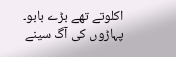اکلوتے تھے بڑے بابو۔ پہاڑوں کی آگ سینے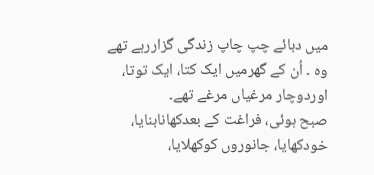میں دبائے چپ چاپ زندگی گزاررہے تھے وہ ۔ اُن کے گھرمیں ایک کتا، ایک توتا، اوردوچار مرغیاں مرغے تھے۔
صبح ہوئی، فراغت کے بعدکھانابنایا، خودکھایا، جانوروں کوکھلایا،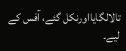تالالگایااورنکل گئے، آفس کے لیے۔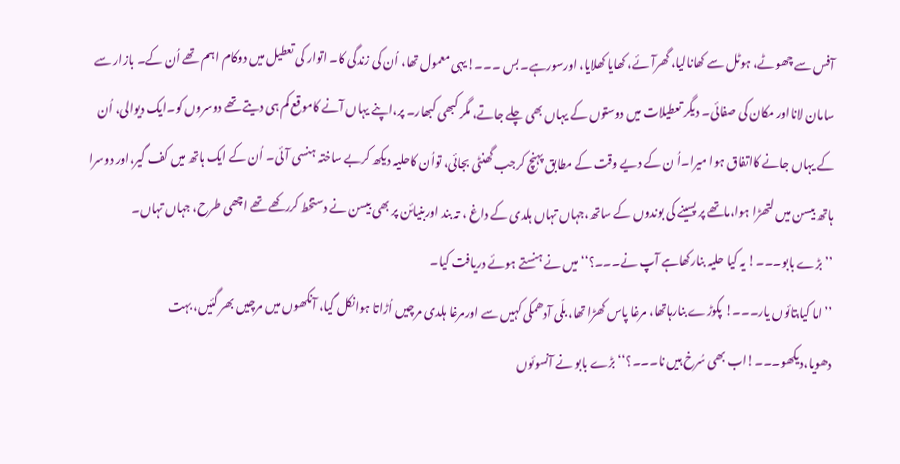آفس سے چھوٹے، ہوٹل سے کھانالیا، گھرآئے، کھایا کھلایا، اورسورہے۔ بس ۔۔۔!یہی معمول تھا، اُن کی زندگی کا۔ اتوار کی تعطیل میں دوکام اہم تھے اُن کے۔ بازار سے سامان لانااور مکان کی صفائی۔ دیگر تعطیلات میں دوستوں کے یہاں بھی چلے جاتے، مگر کبھی کبھار۔ پر،اپنے یہاں آنے کاموقع کم ہی دیتے تھے دوسروں کو۔ایک دیوالی، اُن کے یہاں جانے کااتفاق ہوا میرا۔اُ ن کے دیے وقت کے مطابق پہنچ کرجب گھنٹی بجائی، تواُن کاحلیہ دیکھ کربے ساختہ ہنسی آئی۔ اُن کے ایک ہاتھ میں کف گیر،اور دوسرا ہاتھ بیسن میں لتھڑا ہوا،ماتھے پر پسینے کی بوندوں کے ساتھ،جہاں تہاں ہلدی کے داغ ، تہ بند اوربنیائن پر بھی بیسن نے دستخط کررکھے تھے اچھی طرح، جہاں تہاں۔
’’بڑے بابو۔۔۔! یہ کیا حلیہ بنارکھاہے آپ نے۔۔۔؟‘‘میں نے ہنستے ہوئے دریافت کیا۔
’’اما کیابتائوں یار۔۔۔! پکوڑے بنارہاتھا، مرغا پاس کھڑا تھا، بلّی آدھمکی کہیں سے اورمرغا ہلدی مرچیں اُڑاتا ہوانکل گیا، آنکھوں میں مرچیں بھر گئیں، بہت دھویا،دیکھو۔۔۔!اب بھی سُرخ ہیں نا۔۔۔؟‘‘ بڑے بابو نے آنسوئوں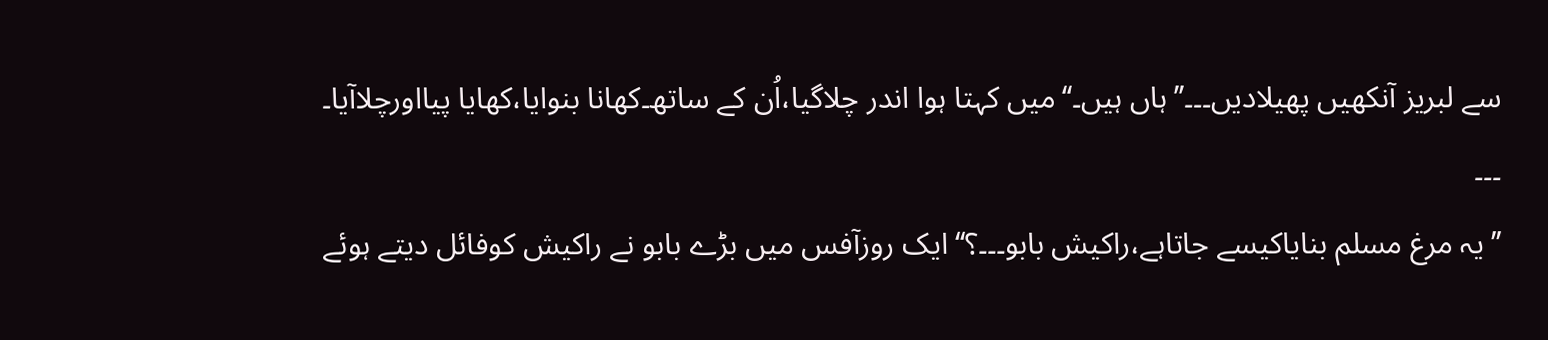سے لبریز آنکھیں پھیلادیں۔۔۔’’ہاں ہیں۔‘‘میں کہتا ہوا اندر چلاگیا،اُن کے ساتھ۔کھانا بنوایا،کھایا پیااورچلاآیا۔
۔۔۔
’’یہ مرغ مسلم بنایاکیسے جاتاہے،راکیش بابو۔۔۔؟‘‘ایک روزآفس میں بڑے بابو نے راکیش کوفائل دیتے ہوئے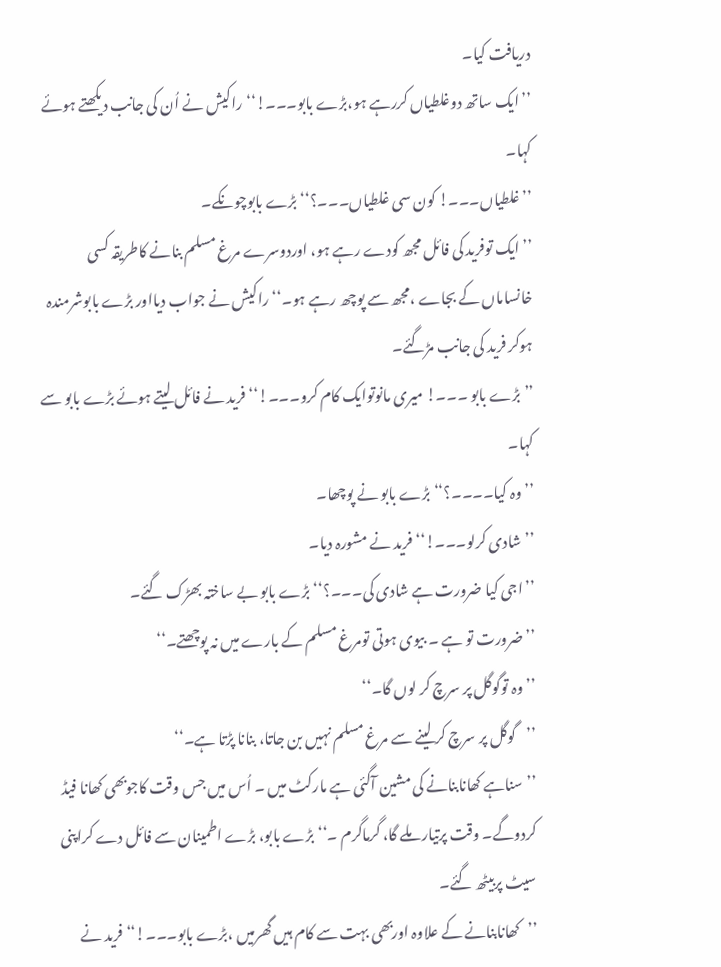دریافت کیا۔
’’ایک ساتھ دوغلطیاں کررہے ہو،بڑے بابو۔۔۔!‘‘راکیش نے اُن کی جانب دیکھتے ہوئے کہا۔
’’غلطیاں۔۔۔! کون سی غلطیاں۔۔۔؟‘‘ بڑے بابوچونکے۔
’’ایک توفرید کی فائل مجھ کودے رہے ہو، اوردوسرے مرغ مسلم بنانے کاطریقہ کسی خانساماں کے بجاے ،مجھ سے پوچھ رہے ہو۔‘‘ راکیش نے جواب دیااور بڑے بابوشرمندہ ہوکر فرید کی جانب مڑگئے۔
’’بڑے بابو ۔۔۔! میری مانوتوایک کام کرو۔۔۔!‘‘فرید نے فائل لیتے ہوئے بڑے بابو سے کہا۔
’’وہ کیا۔۔۔۔؟‘‘بڑے بابو نے پوچھا۔
’’شادی کرلو۔۔۔!‘‘فرید نے مشورہ دیا۔
’’اجی کیا ضرورت ہے شادی کی۔۔۔؟‘‘ بڑے بابو بے ساختہ بھڑک گئے۔
’’ضرورت تو ہے ۔ بیوی ہوتی تومرغ مسلم کے بارے میں نہ پوچھتے۔‘‘
’’وہ توگوگل پر سرچ کر لوں گا۔‘‘
’’گوگل پر سرچ کر لینے سے مرغ مسلم نہیں بن جاتا، بنانا پڑتا ہے۔‘‘
’’سناہے کھانابنانے کی مشین آگئی ہے مارکٹ میں ۔ اُس میں جس وقت کاجوبھی کھانا فیڈ کردوگے۔ وقت پرتیار ملے گا، گرماگرم ۔‘‘ بڑے بابو، بڑے اطمینان سے فائل دے کراپنی سیٹ پربیٹھ گئے۔
’’کھانابنانے کے علاوہ اوربھی بہت سے کام ہیں گھرمیں ،بڑے بابو۔۔۔!‘‘ فرید نے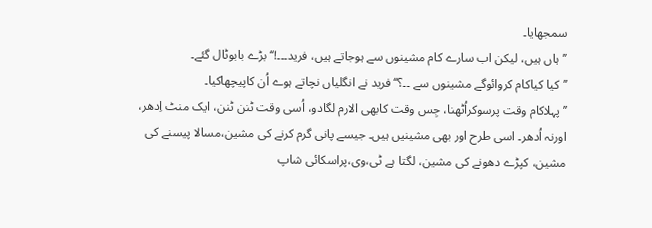سمجھایا۔
’’ہاں ہیں، لیکن اب سارے کام مشینوں سے ہوجاتے ہیں، فرید۔۔۔!‘‘ بڑے بابوٹال گئے۔
’’کیا کیاکام کروائوگے مشینوں سے ۔۔؟‘‘فرید نے انگلیاں نچاتے ہوے اُن کاپیچھاکیا۔
’’پہلاکام وقت پرسوکراُٹھنا، جِس وقت کابھی الارم لگادو، اُسی وقت ٹنن ٹنن، ایک منٹ اِدھر، اورنہ اُدھر۔ اسی طرح اور بھی مشینیں ہیں۔ جیسے پانی گرم کرنے کی مشین،مسالا پیسنے کی مشین، کپڑے دھونے کی مشین، لگتا ہے ٹی،وی،پراسکائی شاپ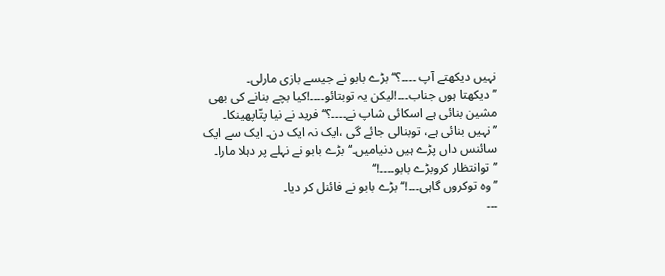نہیں دیکھتے آپ ۔۔۔۔؟‘‘ بڑے بابو نے جیسے بازی مارلی۔
’’دیکھتا ہوں جناب۔۔۔!لیکن یہ توبتائو۔۔۔۔!کیا بچے بنانے کی بھی مشین بنائی ہے اسکائی شاپ نے۔۔۔۔؟‘‘ فرید نے نیا پتّاپھینکا۔
’’نہیں بنائی ہے، توبنالی جائے گی ،ایک نہ ایک دن۔ ایک سے ایک سائنس داں پڑے ہیں دنیامیں۔‘‘ بڑے بابو نے نہلے پر دہلا مارا۔
’’توانتظار کروبڑے بابو۔۔۔۔!‘‘
’’وہ توکروں گاہی۔۔۔!‘‘ بڑے بابو نے فائنل کر دیا۔
۔۔۔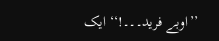’’اوبے فرید۔۔۔!‘‘ ایک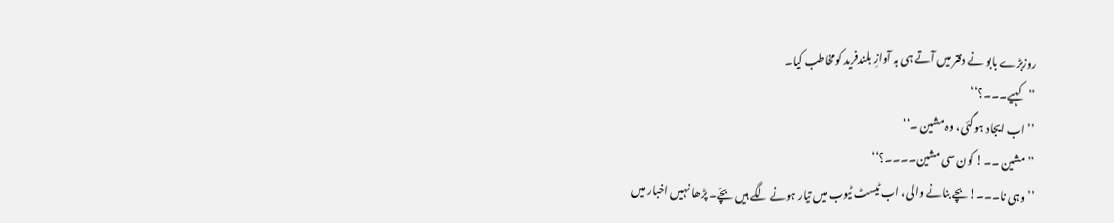روزبڑے بابو نے دفتر میں آتے ہی بہ آوازِ بلندفرید کومخاطب کیا۔
’’کہیے۔۔۔؟‘‘
’’ اب ایجاد ہوگئی، وہ مشین ۔‘‘
’’مشین ۔۔! کون سی مشین۔۔۔۔؟‘‘
’’وہی نا۔۔۔!بچے بنانے والی، اب ٹیسٹ ٹیوب میں تیار ہونے لگے ہیں بچّے۔ پڑھا نہیں اخبار میں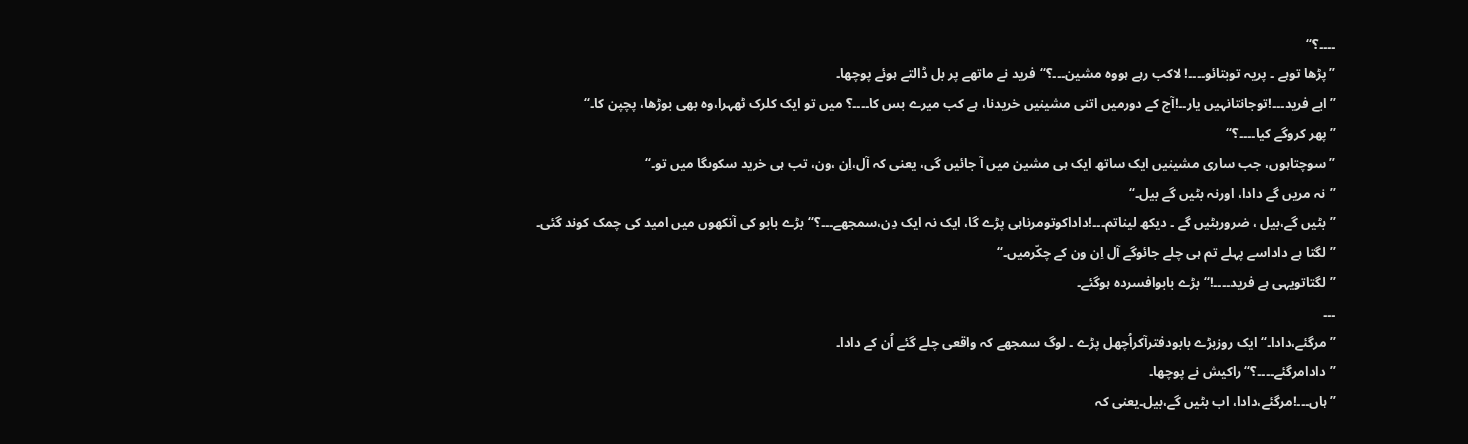۔۔۔۔؟‘‘
’’پڑھا توہے ۔ پریہ توبتائو۔۔۔۔! لاکب رہے ہووہ مشین۔۔۔؟‘‘فرید نے ماتھے پر بل ڈالتے ہوئے پوچھا۔
’’ابے فرید۔۔۔!توجانتانہیں یار۔۔!آج کے دورمیں اتنی مشینیں خریدنا، ہے کب میرے بس کا۔۔۔۔؟ میں تو ایک کلرک ٹھہرا،وہ بھی بوڑھا، پچپن کا۔‘‘
’’پھر کروگے کیا۔۔۔۔؟‘‘
’’سوچتاہوں، جب ساری مشینیں ایک ساتھ ایک ہی مشین میں آ جائیں گی، یعنی کہ آل،اِن ،ون، تب ہی خرید سکوںگا میں تو۔‘‘
’’نہ مریں گے دادا، اورنہ بٹیں گے بیل۔‘‘
’’بٹیں گے،بیل ، ضروربٹیں گے ۔ دیکھ لیناتم۔۔۔!داداکوتومرناہی پڑے گا، ایک نہ ایک دِن،سمجھے۔۔۔؟‘‘بڑے بابو کی آنکھوں میں امید کی چمک کوند گئی۔
’’لگتا ہے داداسے پہلے تم ہی چلے جائوگے آل اِن ون کے چکّرمیں۔‘‘
’’لگتاتویہی ہے فرید۔۔۔۔!‘‘ بڑے بابوافسردہ ہوگئے۔
۔۔۔
’’مرگئے،دادا۔‘‘ ایک روزبڑے بابودفترآکراُچھل پڑے ۔ لوگ سمجھے کہ واقعی چلے گئے اُن کے دادا۔
’’دادامرگئے۔۔۔۔؟‘‘ راکیش نے پوچھا۔
’’ہاں۔۔۔!مرگئے،دادا، اب بٹیں گے،بیل۔یعنی کہ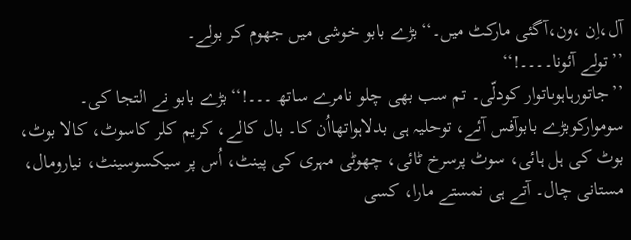آل،اِن ،ون،آگئی مارکٹ میں۔‘‘بڑے بابو خوشی میں جھوم کر بولے۔
’’تولے آئونا۔۔۔۔!‘‘
’’جاتورہاہوںاتوار کودلّی۔ تم سب بھی چلو نامرے ساتھ ۔۔۔!‘‘بڑے بابو نے التجا کی۔
سوموارکوبڑے بابوآفس آئے، توحلیہ ہی بدلاہواتھااُن کا۔ بال کالے، کریم کلر کاسوٹ، کالا بوٹ، بوٹ کی ہل ہائی، سوٹ پرسرخ ٹائی، چھوٹی مہری کی پینٹ، اُس پر سیکسوسینٹ، نیارومال، مستانی چال۔ آتے ہی نمستے مارا، کسی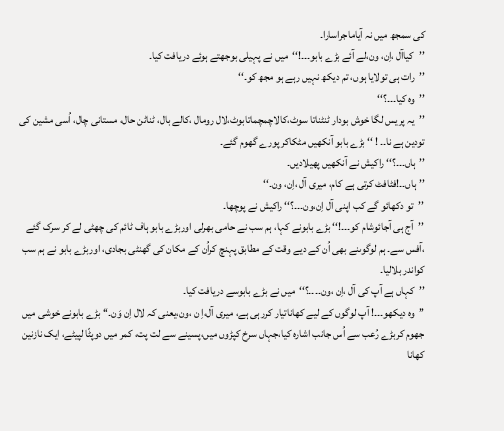کی سمجھ میں نہ آیاماجراسارا۔
’’کیاآل ،اِن، ون،لے آئے بڑے بابو۔۔۔!‘‘میں نے پہیلی بوجھتے ہوئے دریافت کیا۔
’’رات ہی تولایا ہوں، تم دیکھ نہیں رہے ہو مجھ کو۔‘‘
’’وہ کیا۔۔۔؟‘‘
’’یہ پریس لگا خوش بودار ٹنٹناتا سوٹ،کالاچمچماتابوٹ،لال رومال ،کالے بال، ٹناٹن حال، مستانی چال، اُسی مشین کی تودین ہے نا۔۔ ! ‘‘ بڑے بابو آنکھیں مٹکاکر پورے گھوم گئے۔
’’ہاں۔۔۔؟‘‘ راکیش نے آنکھیں پھیلادیں۔
’’ہاں۔۔!فٹافٹ کرتی ہے کام، میری آل ،اِن، ون۔‘‘
’’تو دکھائو گے کب اپنی آل اِن،ون۔۔۔؟‘‘ راکیش نے پوچھا۔
’’آج ہی آجائوشام کو۔۔۔!‘‘ بڑے بابونے کہا، ہم سب نے حامی بھرلی اوربڑے بابو ہاف ٹائم کی چھٹی لے کر سرک گئے ،آفس سے۔ ہم لوگوںنے بھی اُن کے دیے وقت کے مطابق پہنچ کراُن کے مکان کی گھنٹی بجادی، اوربڑے بابو نے ہم سب کواندر بلالیا۔
’’کہاں ہے آپ کی آل ،اِن ،ون۔۔۔۔؟‘‘میں نے بڑے بابوسے دریافت کیا۔
’’وہ دیکھو۔۔۔! آپ لوگوں کے لیے کھاناتیار کررہی ہے، میری آل،اِ ن ،ون،یعنی کہ لال اِن وَن۔‘‘ بڑے بابونے خوشی میں جھوم کربڑے رُعب سے اُس جانب اشارہ کیا،جہاں سرخ کپڑوں میں،پسینے سے لت پت، کمر میں دوپٹّا لپیٹے، ایک نازنین کھانا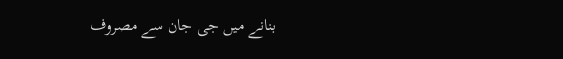بنانے میں جی جان سے مصروف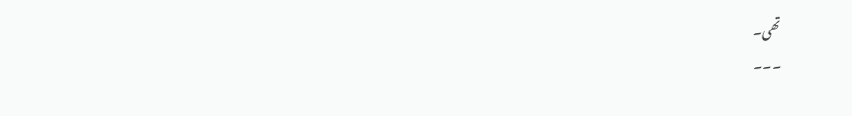تھی۔
۔۔۔